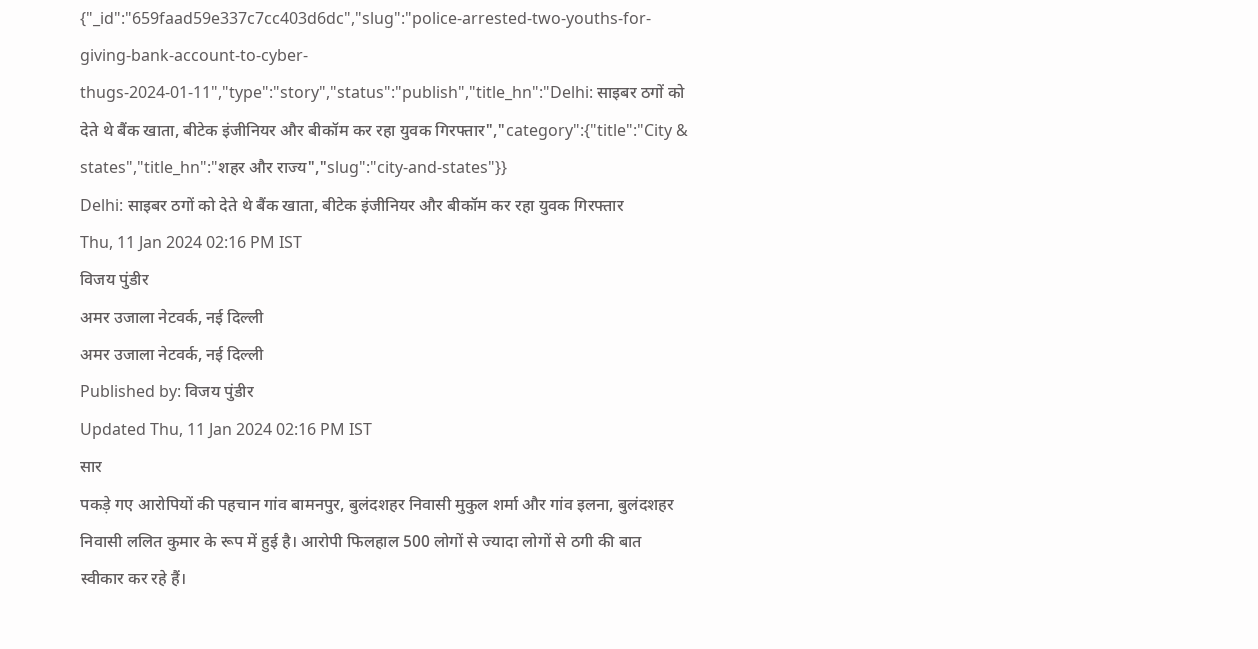{"_id":"659faad59e337c7cc403d6dc","slug":"police-arrested-two-youths-for-giving-bank-account-to-cyber-thugs-2024-01-11","type":"story","status":"publish","title_hn":"Delhi: साइबर ठगों को देते थे बैंक खाता, बीटेक इंजीनियर और बीकॉम कर रहा युवक गिरफ्तार","category":{"title":"City & states","title_hn":"शहर और राज्य","slug":"city-and-states"}}
Delhi: साइबर ठगों को देते थे बैंक खाता, बीटेक इंजीनियर और बीकॉम कर रहा युवक गिरफ्तार
Thu, 11 Jan 2024 02:16 PM IST
विजय पुंडीर
अमर उजाला नेटवर्क, नई दिल्ली
अमर उजाला नेटवर्क, नई दिल्ली
Published by: विजय पुंडीर
Updated Thu, 11 Jan 2024 02:16 PM IST
सार
पकड़े गए आरोपियों की पहचान गांव बामनपुर, बुलंदशहर निवासी मुकुल शर्मा और गांव इलना, बुलंदशहर निवासी ललित कुमार के रूप में हुई है। आरोपी फिलहाल 500 लोगों से ज्यादा लोगों से ठगी की बात स्वीकार कर रहे हैं।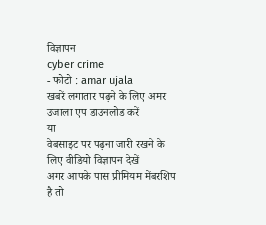विज्ञापन
cyber crime
- फोटो : amar ujala
खबरें लगातार पढ़ने के लिए अमर उजाला एप डाउनलोड करें
या
वेबसाइट पर पढ़ना जारी रखने के लिए वीडियो विज्ञापन देखें
अगर आपके पास प्रीमियम मेंबरशिप है तो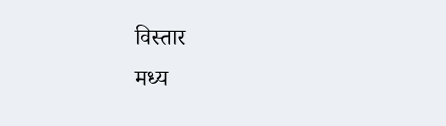विस्तार
मध्य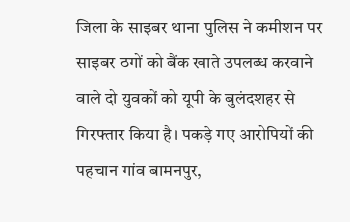जिला के साइबर थाना पुलिस ने कमीशन पर साइबर ठगों को बैंक खाते उपलब्ध करवाने वाले दो युवकों को यूपी के बुलंदशहर से गिरफ्तार किया है। पकड़े गए आरोपियों की पहचान गांव बामनपुर,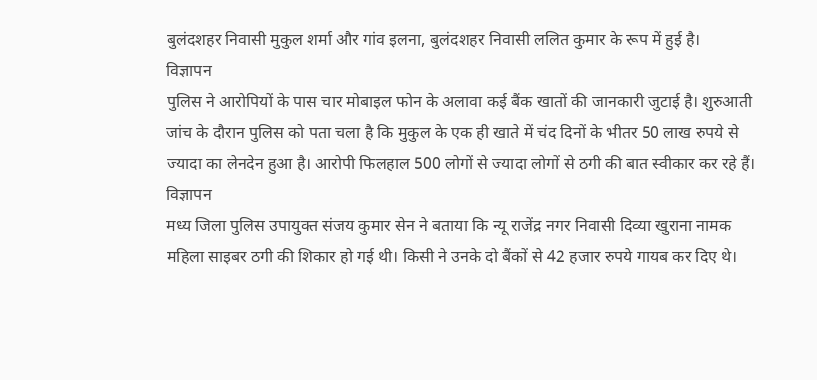बुलंदशहर निवासी मुकुल शर्मा और गांव इलना, बुलंदशहर निवासी ललित कुमार के रूप में हुई है।
विज्ञापन
पुलिस ने आरोपियों के पास चार मोबाइल फोन के अलावा कई बैंक खातों की जानकारी जुटाई है। शुरुआती जांच के दौरान पुलिस को पता चला है कि मुकुल के एक ही खाते में चंद दिनों के भीतर 50 लाख रुपये से ज्यादा का लेनदेन हुआ है। आरोपी फिलहाल 500 लोगों से ज्यादा लोगों से ठगी की बात स्वीकार कर रहे हैं।
विज्ञापन
मध्य जिला पुलिस उपायुक्त संजय कुमार सेन ने बताया कि न्यू राजेंद्र नगर निवासी दिव्या खुराना नामक महिला साइबर ठगी की शिकार हो गई थी। किसी ने उनके दो बैंकों से 42 हजार रुपये गायब कर दिए थे।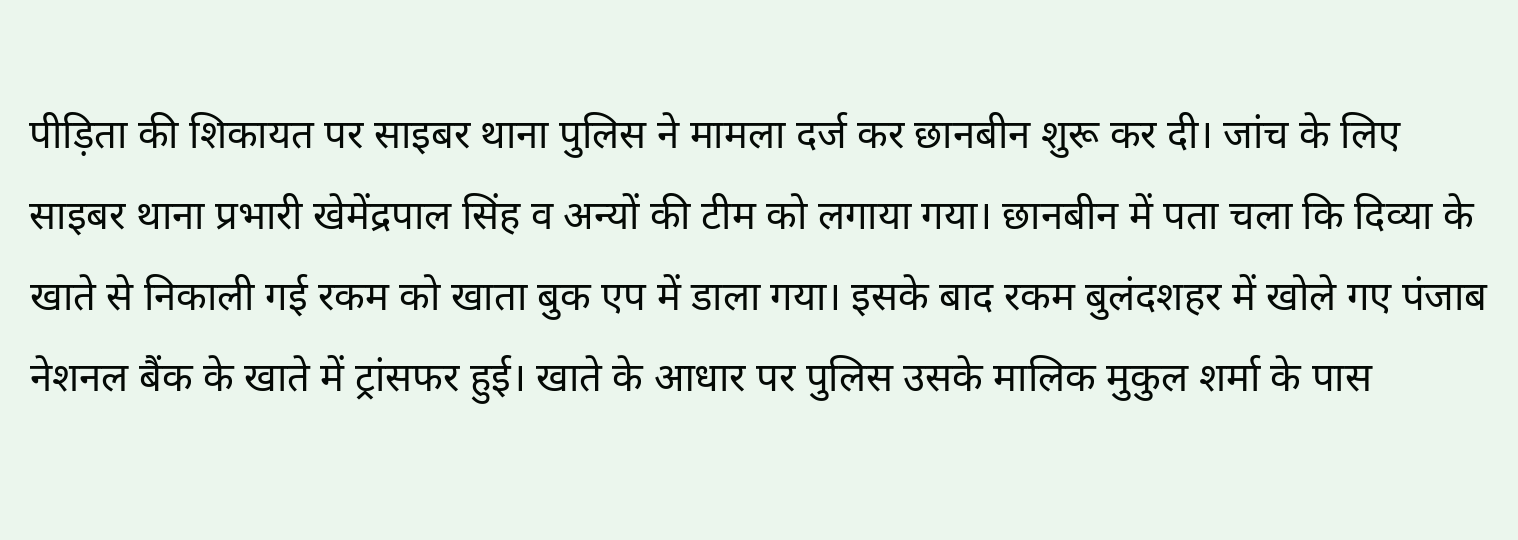पीड़िता की शिकायत पर साइबर थाना पुलिस ने मामला दर्ज कर छानबीन शुरू कर दी। जांच के लिए साइबर थाना प्रभारी खेमेंद्रपाल सिंह व अन्यों की टीम को लगाया गया। छानबीन में पता चला कि दिव्या के खाते से निकाली गई रकम को खाता बुक एप में डाला गया। इसके बाद रकम बुलंदशहर में खोले गए पंजाब नेशनल बैंक के खाते में ट्रांसफर हुई। खाते के आधार पर पुलिस उसके मालिक मुकुल शर्मा के पास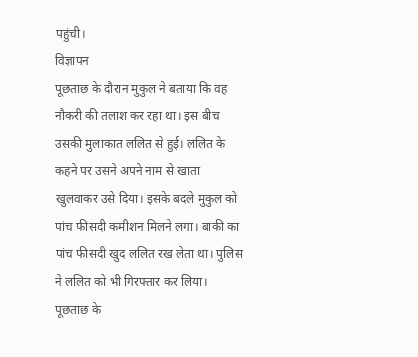पहुंची।
विज्ञापन
पूछताछ के दौरान मुकुल ने बताया कि वह नौकरी की तलाश कर रहा था। इस बीच उसकी मुलाकात ललित से हुई। ललित के कहने पर उसने अपने नाम से खाता खुलवाकर उसे दिया। इसके बदले मुकुल को पांच फीसदी कमीशन मिलने लगा। बाकी का पांच फीसदी खुद ललित रख लेता था। पुलिस ने ललित को भी गिरफ्तार कर लिया।
पूछताछ के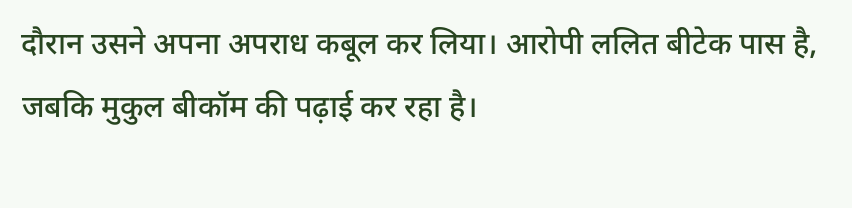दौरान उसने अपना अपराध कबूल कर लिया। आरोपी ललित बीटेक पास है, जबकि मुकुल बीकॉम की पढ़ाई कर रहा है।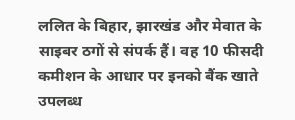ललित के बिहार, झारखंड और मेवात के साइबर ठगों से संपर्क हैं। वह 10 फीसदी कमीशन के आधार पर इनको बैंक खाते उपलब्ध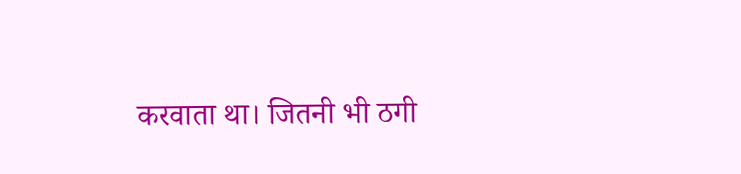करवाता था। जितनी भी ठगी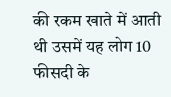की रकम खाते में आती थी उसमें यह लोग 10 फीसदी के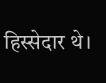हिस्सेदार थे।